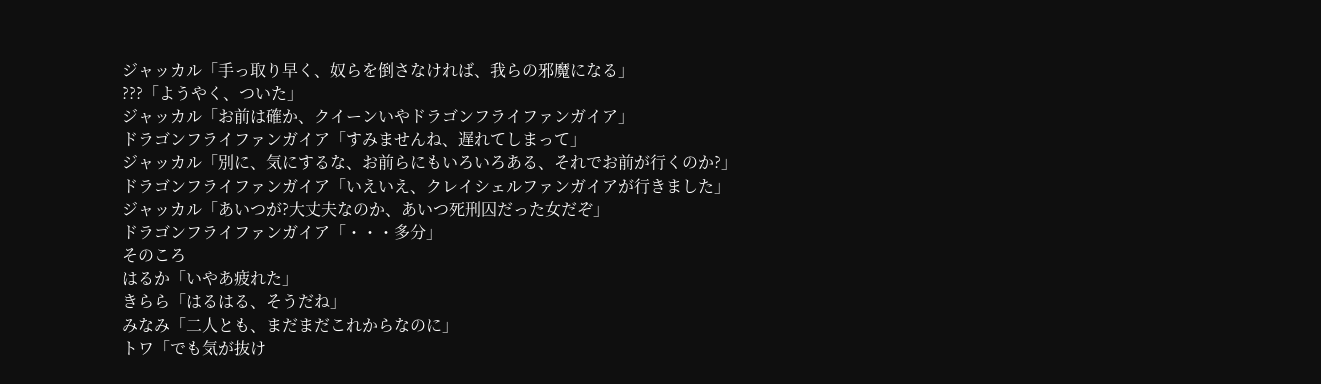ジャッカル「手っ取り早く、奴らを倒さなければ、我らの邪魔になる」
???「ようやく、ついた」
ジャッカル「お前は確か、クイーンいやドラゴンフライファンガイア」
ドラゴンフライファンガイア「すみませんね、遅れてしまって」
ジャッカル「別に、気にするな、お前らにもいろいろある、それでお前が行くのか?」
ドラゴンフライファンガイア「いえいえ、クレイシェルファンガイアが行きました」
ジャッカル「あいつが?大丈夫なのか、あいつ死刑囚だった女だぞ」
ドラゴンフライファンガイア「・・・多分」
そのころ
はるか「いやあ疲れた」
きらら「はるはる、そうだね」
みなみ「二人とも、まだまだこれからなのに」
トワ「でも気が抜け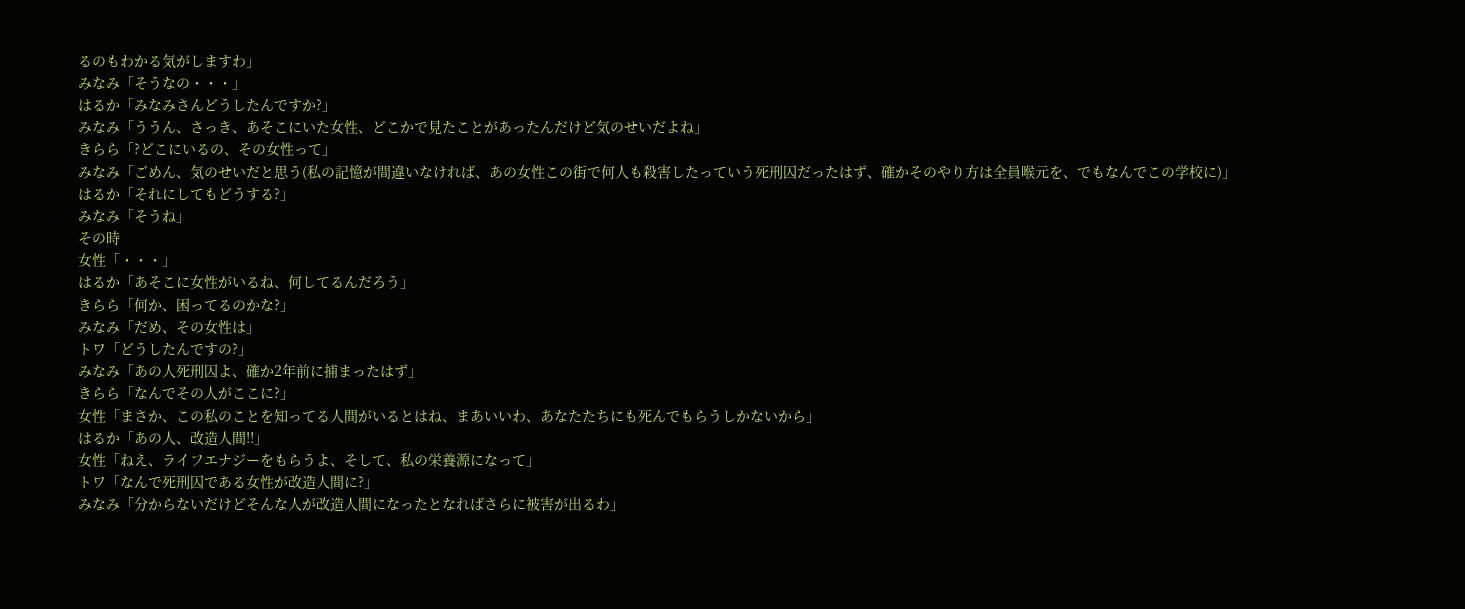るのもわかる気がしますわ」
みなみ「そうなの・・・」
はるか「みなみさんどうしたんですか?」
みなみ「ううん、さっき、あそこにいた女性、どこかで見たことがあったんだけど気のせいだよね」
きらら「?どこにいるの、その女性って」
みなみ「ごめん、気のせいだと思う(私の記憶が間違いなければ、あの女性この街で何人も殺害したっていう死刑囚だったはず、確かそのやり方は全員喉元を、でもなんでこの学校に)」
はるか「それにしてもどうする?」
みなみ「そうね」
その時
女性「・・・」
はるか「あそこに女性がいるね、何してるんだろう」
きらら「何か、困ってるのかな?」
みなみ「だめ、その女性は」
トワ「どうしたんですの?」
みなみ「あの人死刑囚よ、確か2年前に捕まったはず」
きらら「なんでその人がここに?」
女性「まさか、この私のことを知ってる人間がいるとはね、まあいいわ、あなたたちにも死んでもらうしかないから」
はるか「あの人、改造人間!!」
女性「ねえ、ライフエナジーをもらうよ、そして、私の栄養源になって」
トワ「なんで死刑囚である女性が改造人間に?」
みなみ「分からないだけどそんな人が改造人間になったとなればさらに被害が出るわ」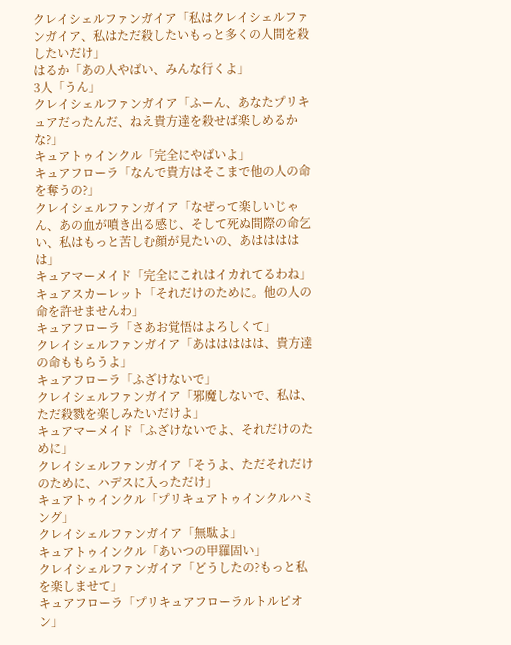クレイシェルファンガイア「私はクレイシェルファンガイア、私はただ殺したいもっと多くの人間を殺したいだけ」
はるか「あの人やばい、みんな行くよ」
3人「うん」
クレイシェルファンガイア「ふーん、あなたプリキュアだったんだ、ねえ貴方達を殺せば楽しめるかな?」
キュアトゥインクル「完全にやばいよ」
キュアフローラ「なんで貴方はそこまで他の人の命を奪うの?」
クレイシェルファンガイア「なぜって楽しいじゃん、あの血が噴き出る感じ、そして死ぬ間際の命乞い、私はもっと苦しむ顔が見たいの、あははははは」
キュアマーメイド「完全にこれはイカれてるわね」
キュアスカーレット「それだけのために。他の人の命を許せませんわ」
キュアフローラ「さあお覚悟はよろしくて」
クレイシェルファンガイア「あははははは、貴方達の命ももらうよ」
キュアフローラ「ふざけないで」
クレイシェルファンガイア「邪魔しないで、私は、ただ殺戮を楽しみたいだけよ」
キュアマーメイド「ふざけないでよ、それだけのために」
クレイシェルファンガイア「そうよ、ただそれだけのために、ハデスに入っただけ」
キュアトゥインクル「プリキュアトゥインクルハミング」
クレイシェルファンガイア「無駄よ」
キュアトゥインクル「あいつの甲羅固い」
クレイシェルファンガイア「どうしたの?もっと私を楽しませて」
キュアフローラ「プリキュアフローラルトルピオン」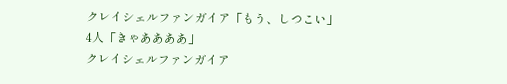クレイシェルファンガイア「もう、しつこい」
4人「きゃああああ」
クレイシェルファンガイア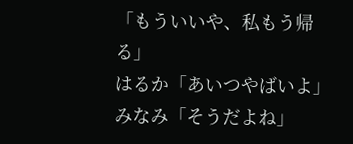「もういいや、私もう帰る」
はるか「あいつやばいよ」
みなみ「そうだよね」